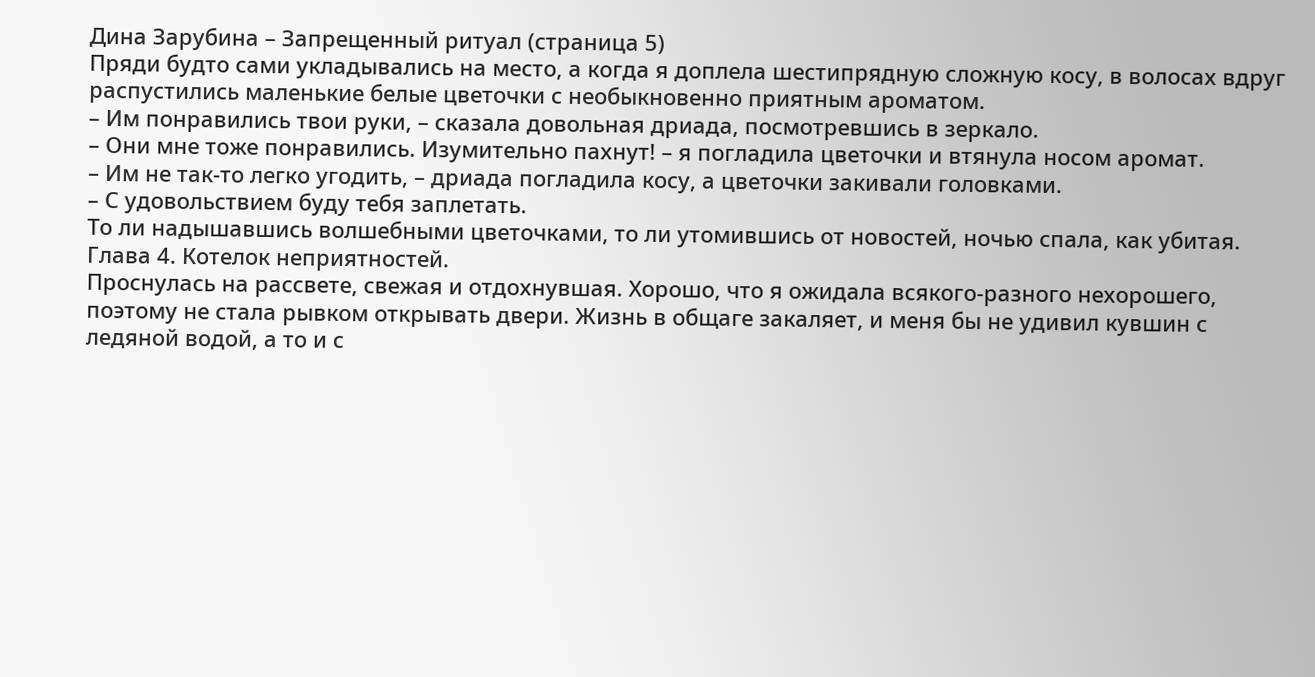Дина Зарубина – Запрещенный ритуал (страница 5)
Пряди будто сами укладывались на место, а когда я доплела шестипрядную сложную косу, в волосах вдруг распустились маленькие белые цветочки с необыкновенно приятным ароматом.
– Им понравились твои руки, – сказала довольная дриада, посмотревшись в зеркало.
– Они мне тоже понравились. Изумительно пахнут! – я погладила цветочки и втянула носом аромат.
– Им не так-то легко угодить, – дриада погладила косу, а цветочки закивали головками.
– С удовольствием буду тебя заплетать.
То ли надышавшись волшебными цветочками, то ли утомившись от новостей, ночью спала, как убитая.
Глава 4. Котелок неприятностей.
Проснулась на рассвете, свежая и отдохнувшая. Хорошо, что я ожидала всякого-разного нехорошего, поэтому не стала рывком открывать двери. Жизнь в общаге закаляет, и меня бы не удивил кувшин с ледяной водой, а то и с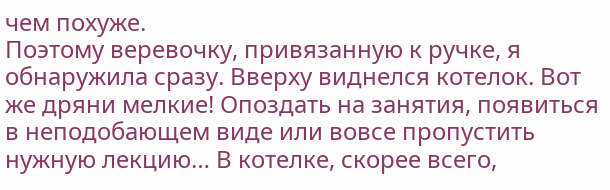чем похуже.
Поэтому веревочку, привязанную к ручке, я обнаружила сразу. Вверху виднелся котелок. Вот же дряни мелкие! Опоздать на занятия, появиться в неподобающем виде или вовсе пропустить нужную лекцию… В котелке, скорее всего,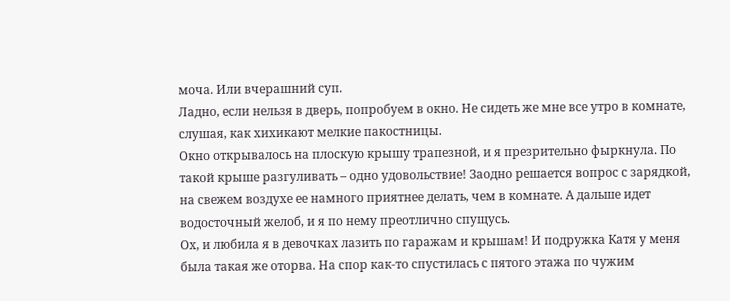моча. Или вчерашний суп.
Ладно, если нельзя в дверь, попробуем в окно. Не сидеть же мне все утро в комнате, слушая, как хихикают мелкие пакостницы.
Окно открывалось на плоскую крышу трапезной, и я презрительно фыркнула. По такой крыше разгуливать – одно удовольствие! Заодно решается вопрос с зарядкой, на свежем воздухе ее намного приятнее делать, чем в комнате. А дальше идет водосточный желоб, и я по нему преотлично спущусь.
Ох, и любила я в девочках лазить по гаражам и крышам! И подружка Катя у меня была такая же оторва. На спор как-то спустилась с пятого этажа по чужим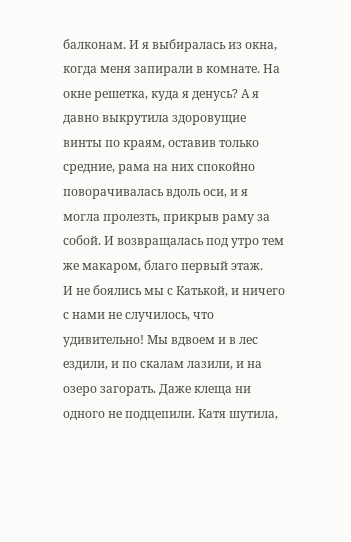балконам. И я выбиралась из окна, когда меня запирали в комнате. На окне решетка, куда я денусь? А я давно выкрутила здоровущие винты по краям, оставив только средние, рама на них спокойно поворачивалась вдоль оси, и я могла пролезть, прикрыв раму за собой. И возвращалась под утро тем же макаром, благо первый этаж.
И не боялись мы с Катькой, и ничего с нами не случилось, что удивительно! Мы вдвоем и в лес ездили, и по скалам лазили, и на озеро загорать. Даже клеща ни одного не подцепили. Катя шутила,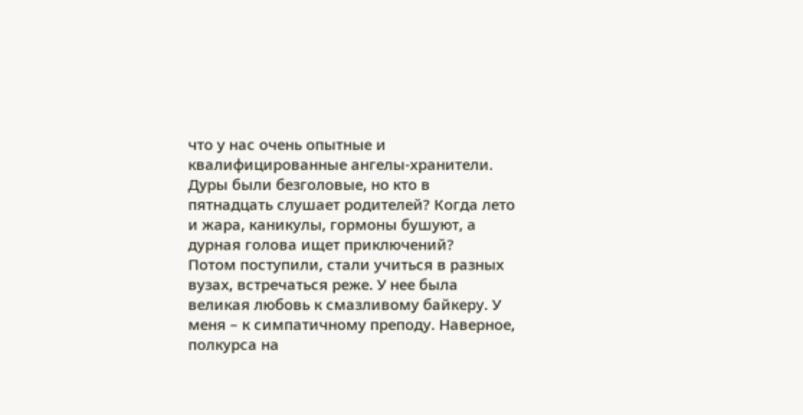что у нас очень опытные и квалифицированные ангелы-хранители. Дуры были безголовые, но кто в пятнадцать слушает родителей? Когда лето и жара, каникулы, гормоны бушуют, а дурная голова ищет приключений?
Потом поступили, стали учиться в разных вузах, встречаться реже. У нее была великая любовь к смазливому байкеру. У меня – к симпатичному преподу. Наверное, полкурса на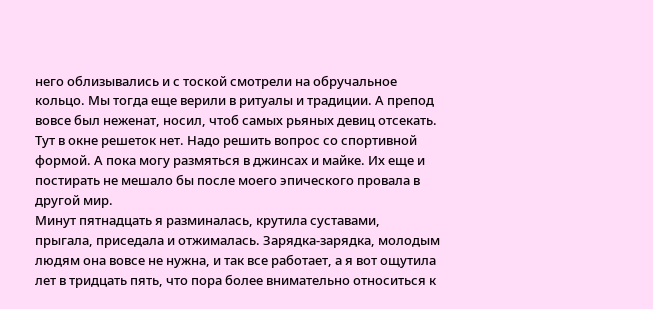него облизывались и с тоской смотрели на обручальное кольцо. Мы тогда еще верили в ритуалы и традиции. А препод вовсе был неженат, носил, чтоб самых рьяных девиц отсекать.
Тут в окне решеток нет. Надо решить вопрос со спортивной формой. А пока могу размяться в джинсах и майке. Их еще и постирать не мешало бы после моего эпического провала в другой мир.
Минут пятнадцать я разминалась, крутила суставами, прыгала, приседала и отжималась. Зарядка-зарядка, молодым людям она вовсе не нужна, и так все работает, а я вот ощутила лет в тридцать пять, что пора более внимательно относиться к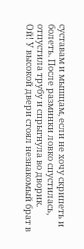суставам и мышцам, если не хочу скрипеть и болеть. После разминки ловко спустилась, отпустила трубу и спрыгнула во дворик.
Ой! У высокой двери стоял незнакомый брат в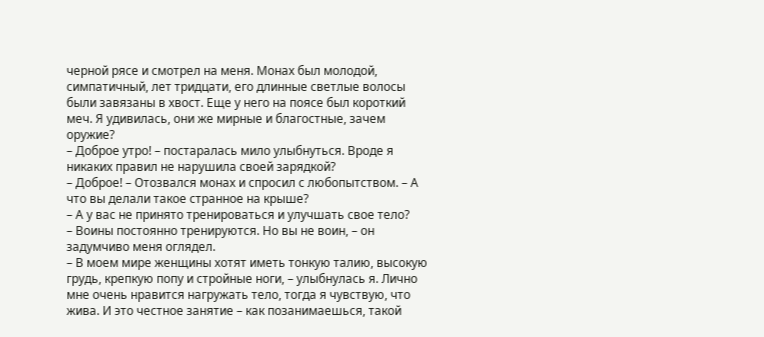черной рясе и смотрел на меня. Монах был молодой, симпатичный, лет тридцати, его длинные светлые волосы были завязаны в хвост. Еще у него на поясе был короткий меч. Я удивилась, они же мирные и благостные, зачем оружие?
– Доброе утро! – постаралась мило улыбнуться. Вроде я никаких правил не нарушила своей зарядкой?
– Доброе! – Отозвался монах и спросил с любопытством. – А что вы делали такое странное на крыше?
– А у вас не принято тренироваться и улучшать свое тело?
– Воины постоянно тренируются. Но вы не воин, – он задумчиво меня оглядел.
– В моем мире женщины хотят иметь тонкую талию, высокую грудь, крепкую попу и стройные ноги, – улыбнулась я. Лично мне очень нравится нагружать тело, тогда я чувствую, что жива. И это честное занятие – как позанимаешься, такой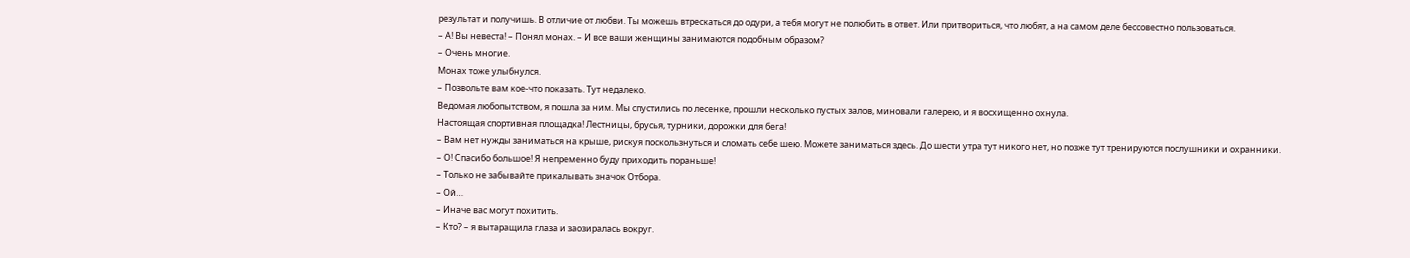результат и получишь. В отличие от любви. Ты можешь втрескаться до одури, а тебя могут не полюбить в ответ. Или притвориться, что любят, а на самом деле бессовестно пользоваться.
– А! Вы невеста! – Понял монах. – И все ваши женщины занимаются подобным образом?
– Очень многие.
Монах тоже улыбнулся.
– Позвольте вам кое-что показать. Тут недалеко.
Ведомая любопытством, я пошла за ним. Мы спустились по лесенке, прошли несколько пустых залов, миновали галерею, и я восхищенно охнула.
Настоящая спортивная площадка! Лестницы, брусья, турники, дорожки для бега!
– Вам нет нужды заниматься на крыше, рискуя поскользнуться и сломать себе шею. Можете заниматься здесь. До шести утра тут никого нет, но позже тут тренируются послушники и охранники.
– О! Спасибо большое! Я непременно буду приходить пораньше!
– Только не забывайте прикалывать значок Отбора.
– Ой…
– Иначе вас могут похитить.
– Кто? – я вытаращила глаза и заозиралась вокруг.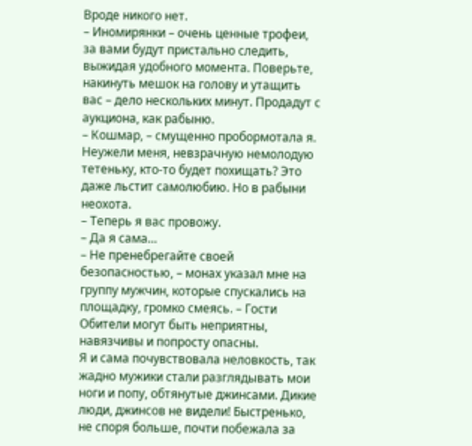Вроде никого нет.
– Иномирянки – очень ценные трофеи, за вами будут пристально следить, выжидая удобного момента. Поверьте, накинуть мешок на голову и утащить вас – дело нескольких минут. Продадут с аукциона, как рабыню.
– Кошмар, – смущенно пробормотала я. Неужели меня, невзрачную немолодую тетеньку, кто-то будет похищать? Это даже льстит самолюбию. Но в рабыни неохота.
– Теперь я вас провожу.
– Да я сама…
– Не пренебрегайте своей безопасностью, – монах указал мне на группу мужчин, которые спускались на площадку, громко смеясь. – Гости Обители могут быть неприятны, навязчивы и попросту опасны.
Я и сама почувствовала неловкость, так жадно мужики стали разглядывать мои ноги и попу, обтянутые джинсами. Дикие люди, джинсов не видели! Быстренько, не споря больше, почти побежала за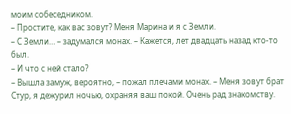моим собеседником.
– Простите, как вас зовут? Меня Марина и я с Земли.
– С Земли… – задумался монах. – Кажется, лет двадцать назад кто-то был.
– И что с ней стало?
– Вышла замуж, вероятно, – пожал плечами монах. – Меня зовут брат Стур, я дежурил ночью, охраняя ваш покой. Очень рад знакомству.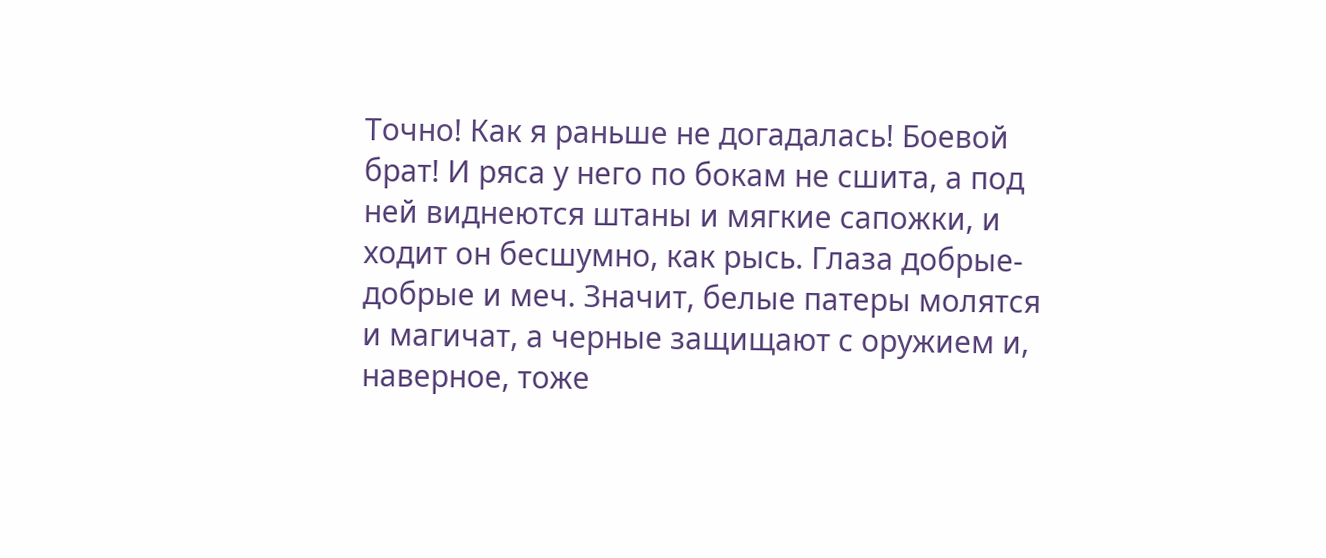Точно! Как я раньше не догадалась! Боевой брат! И ряса у него по бокам не сшита, а под ней виднеются штаны и мягкие сапожки, и ходит он бесшумно, как рысь. Глаза добрые-добрые и меч. Значит, белые патеры молятся и магичат, а черные защищают с оружием и, наверное, тоже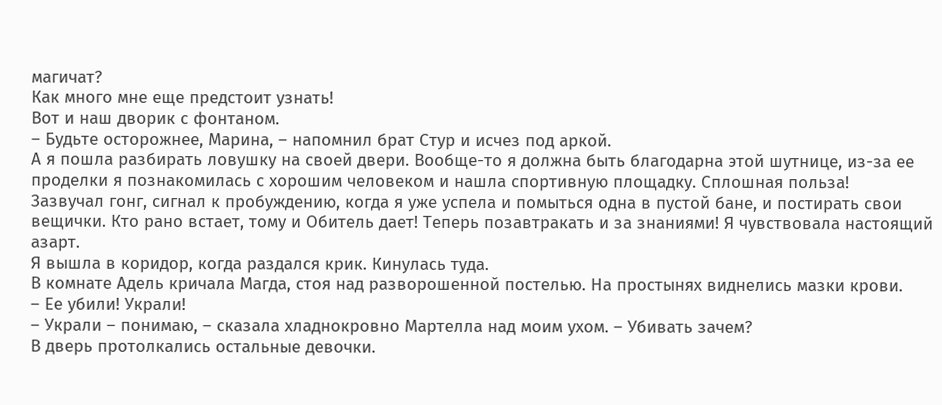магичат?
Как много мне еще предстоит узнать!
Вот и наш дворик с фонтаном.
– Будьте осторожнее, Марина, – напомнил брат Стур и исчез под аркой.
А я пошла разбирать ловушку на своей двери. Вообще-то я должна быть благодарна этой шутнице, из-за ее проделки я познакомилась с хорошим человеком и нашла спортивную площадку. Сплошная польза!
Зазвучал гонг, сигнал к пробуждению, когда я уже успела и помыться одна в пустой бане, и постирать свои вещички. Кто рано встает, тому и Обитель дает! Теперь позавтракать и за знаниями! Я чувствовала настоящий азарт.
Я вышла в коридор, когда раздался крик. Кинулась туда.
В комнате Адель кричала Магда, стоя над разворошенной постелью. На простынях виднелись мазки крови.
– Ее убили! Украли!
– Украли – понимаю, – сказала хладнокровно Мартелла над моим ухом. – Убивать зачем?
В дверь протолкались остальные девочки.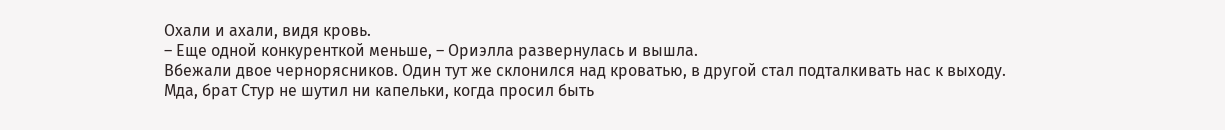Охали и ахали, видя кровь.
– Еще одной конкуренткой меньше, – Ориэлла развернулась и вышла.
Вбежали двое чернорясников. Один тут же склонился над кроватью, в другой стал подталкивать нас к выходу.
Мда, брат Стур не шутил ни капельки, когда просил быть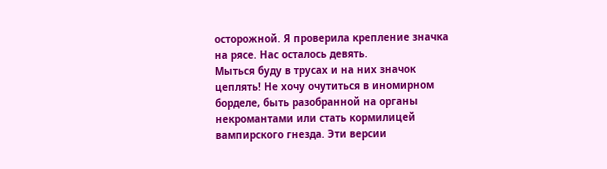осторожной. Я проверила крепление значка на рясе. Нас осталось девять.
Мыться буду в трусах и на них значок цеплять! Не хочу очутиться в иномирном борделе, быть разобранной на органы некромантами или стать кормилицей вампирского гнезда. Эти версии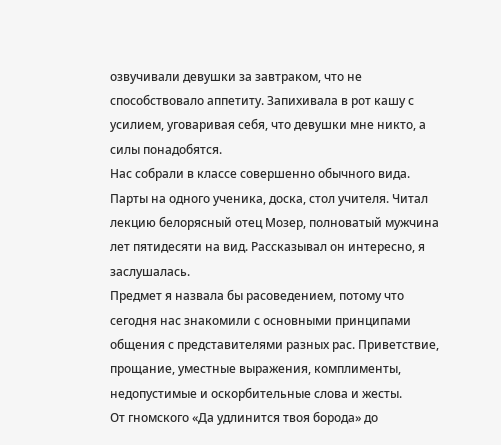озвучивали девушки за завтраком, что не способствовало аппетиту. Запихивала в рот кашу с усилием, уговаривая себя, что девушки мне никто, а силы понадобятся.
Нас собрали в классе совершенно обычного вида. Парты на одного ученика, доска, стол учителя. Читал лекцию белорясный отец Мозер, полноватый мужчина лет пятидесяти на вид. Рассказывал он интересно, я заслушалась.
Предмет я назвала бы расоведением, потому что сегодня нас знакомили с основными принципами общения с представителями разных рас. Приветствие, прощание, уместные выражения, комплименты, недопустимые и оскорбительные слова и жесты.
От гномского «Да удлинится твоя борода» до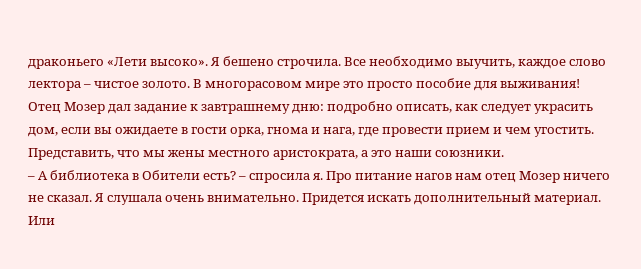драконьего «Лети высоко». Я бешено строчила. Все необходимо выучить, каждое слово лектора – чистое золото. В многорасовом мире это просто пособие для выживания!
Отец Мозер дал задание к завтрашнему дню: подробно описать, как следует украсить дом, если вы ожидаете в гости орка, гнома и нага, где провести прием и чем угостить. Представить, что мы жены местного аристократа, а это наши союзники.
– А библиотека в Обители есть? – спросила я. Про питание нагов нам отец Мозер ничего не сказал. Я слушала очень внимательно. Придется искать дополнительный материал. Или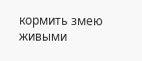кормить змею живыми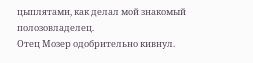цыплятами, как делал мой знакомый полозовладелец.
Отец Мозер одобрительно кивнул.